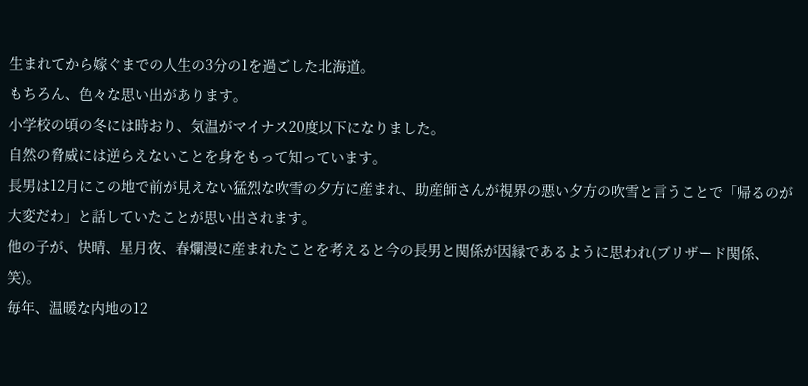生まれてから嫁ぐまでの人生の3分の1を過ごした北海道。
もちろん、色々な思い出があります。
小学校の頃の冬には時おり、気温がマイナス20度以下になりました。
自然の脅威には逆らえないことを身をもって知っています。
長男は12月にこの地で前が見えない猛烈な吹雪の夕方に産まれ、助産師さんが視界の悪い夕方の吹雪と言うことで「帰るのが大変だわ」と話していたことが思い出されます。
他の子が、快晴、星月夜、春爛漫に産まれたことを考えると今の長男と関係が因縁であるように思われ(ブリザード関係、笑)。
毎年、温暖な内地の12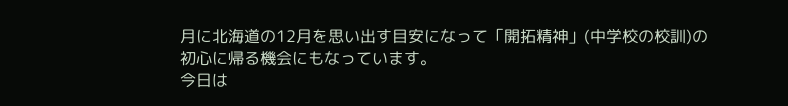月に北海道の12月を思い出す目安になって「開拓精神」(中学校の校訓)の初心に帰る機会にもなっています。
今日は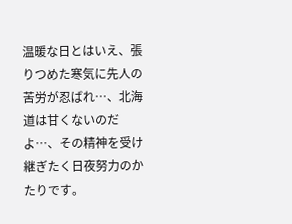温暖な日とはいえ、張りつめた寒気に先人の苦労が忍ばれ…、北海道は甘くないのだよ…、その精神を受け継ぎたく日夜努力のかたりです。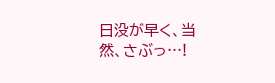日没が早く、当然、さぶっ…!